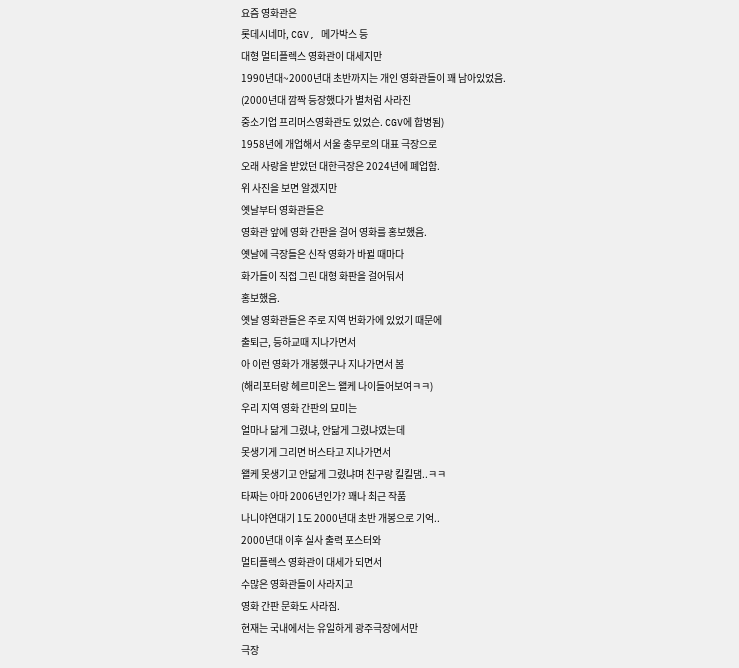요즘 영화관은
롯데시네마, CGV, 메가박스 등
대형 멀티플렉스 영화관이 대세지만
1990년대~2000년대 초반까지는 개인 영화관들이 꽤 남아있었음.
(2000년대 깜짝 등장했다가 별처럼 사라진
중소기업 프리머스영화관도 있었슨. CGV에 합병됨)
1958년에 개업해서 서울 충무로의 대표 극장으로
오래 사랑을 받았던 대한극장은 2024년에 폐업함.
위 사진을 보면 알겠지만
옛날부터 영화관들은
영화관 앞에 영화 간판을 걸어 영화를 홍보했음.
옛날에 극장들은 신작 영화가 바뀔 때마다
화가들이 직접 그린 대형 화판을 걸어둬서
홍보했음.
옛날 영화관들은 주로 지역 번화가에 있었기 때문에
출퇴근, 등하교때 지나가면서
아 이런 영화가 개봉했구나 지나가면서 봄
(해리포터랑 헤르미온느 왤케 나이들어보여ㅋㅋ)
우리 지역 영화 간판의 묘미는
얼마나 닮게 그렸냐, 안닮게 그렸냐였는데
못생기게 그리면 버스타고 지나가면서
왤케 못생기고 안닮게 그렸냐며 친구랑 킬킬댐..ㅋㅋ
타짜는 아마 2006년인가? 꽤나 최근 작품
나니야연대기 1도 2000년대 초반 개봉으로 기억..
2000년대 이후 실사 출력 포스터와
멀티플렉스 영화관이 대세가 되면서
수많은 영화관들이 사라지고
영화 간판 문화도 사라짐.
현재는 국내에서는 유일하게 광주극장에서만
극장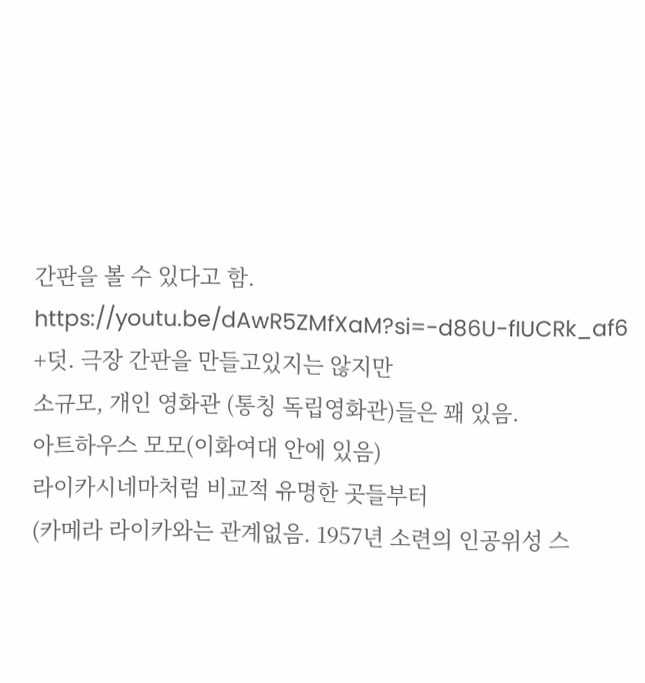간판을 볼 수 있다고 함.
https://youtu.be/dAwR5ZMfXaM?si=-d86U-fIUCRk_af6
+덧. 극장 간판을 만들고있지는 않지만
소규모, 개인 영화관 (통칭 독립영화관)들은 꽤 있음.
아트하우스 모모(이화여대 안에 있음)
라이카시네마처럼 비교적 유명한 곳들부터
(카메라 라이카와는 관계없음. 1957년 소련의 인공위성 스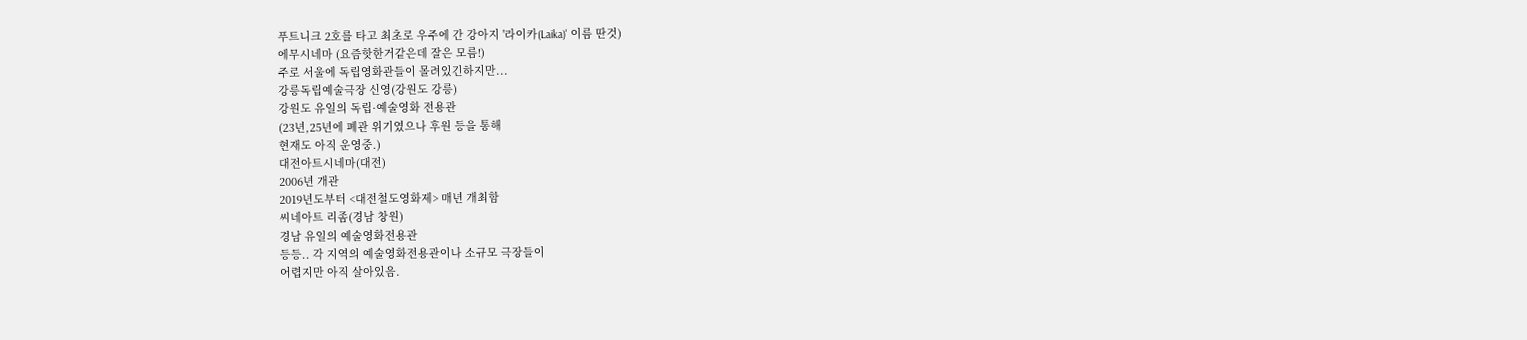푸트니크 2호를 타고 최초로 우주에 간 강아지 '라이카(Laika)' 이름 딴것)
에무시네마 (요즘핫한거같은데 잘은 모름!)
주로 서울에 독립영화관들이 몰려있긴하지만...
강릉독립예술극장 신영(강원도 강릉)
강원도 유일의 독립·예술영화 전용관
(23년,25년에 폐관 위기였으나 후원 등을 통해
현재도 아직 운영중.)
대전아트시네마(대전)
2006년 개관
2019년도부터 <대전철도영화제> 매년 개최함
씨네아트 리좀(경남 창원)
경남 유일의 예술영화전용관
등등.. 각 지역의 예술영화전용관이나 소규모 극장들이
어렵지만 아직 살아있음.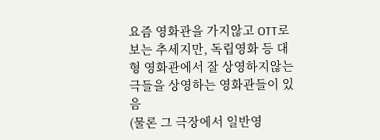요즘 영화관을 가지않고 OTT로 보는 추세지만, 독립영화 등 대형 영화관에서 잘 상영하지않는 극들을 상영하는 영화관들이 있음
(물론 그 극장에서 일반영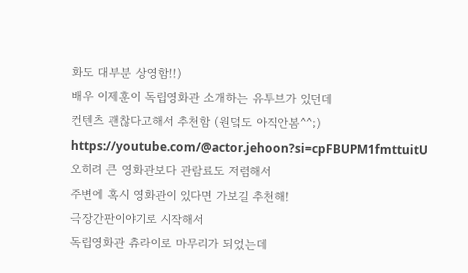화도 대부분 상영함!!)
배우 이제훈이 독립영화관 소개하는 유투브가 있던데
컨텐츠 괜찮다고해서 추천함 (원덬도 아직안봄^^;)
https://youtube.com/@actor.jehoon?si=cpFBUPM1fmttuitU
오히려 큰 영화관보다 관람료도 저렴해서
주변에 혹시 영화관이 있다면 가보길 추천해!
극장간판이야기로 시작해서
독립영화관 츄라이로 마무리가 되었는데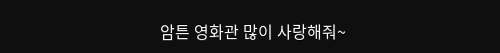암튼 영화관 많이 사랑해줘~